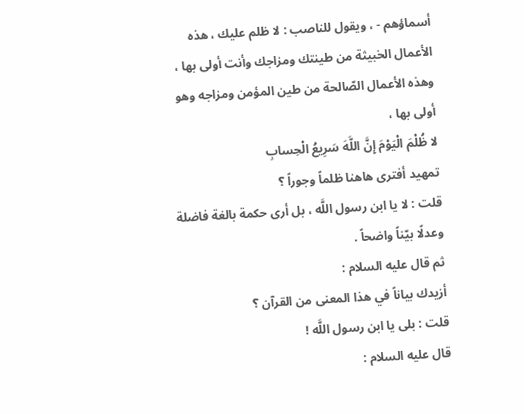أسماؤهم - ، ويقول للناصب : لا ظلم عليك ، هذه الأعمال الخبيثة من طينتك ومزاجك وأنت أولى بها ، وهذه الأعمال الصّالحة من طين المؤمن ومزاجه وهو أولى بها ،
لا ظُلْمَ الْيَوْمَ إِنَّ اللَّهَ سَرِيعُ الْحِسابِ
تمهيد أفترى هاهنا ظلماً وجوراً ؟
قلت : لا يا ابن رسول اللَّه ، بل أرى حكمة بالغة فاضلة وعدلًا بيّناً واضحاً .
ثم قال عليه السلام :
أزيدك بياناً في هذا المعنى من القرآن ؟
قلت : بلى يا ابن رسول اللَّه !
قال عليه السلام :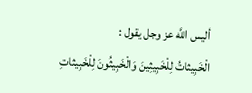أليس اللَّه عز وجل يقول :
الْخَبِيثاتُ لِلْخَبِيثِينَ وَالْخَبِيثُونَ لِلْخَبِيثاتِ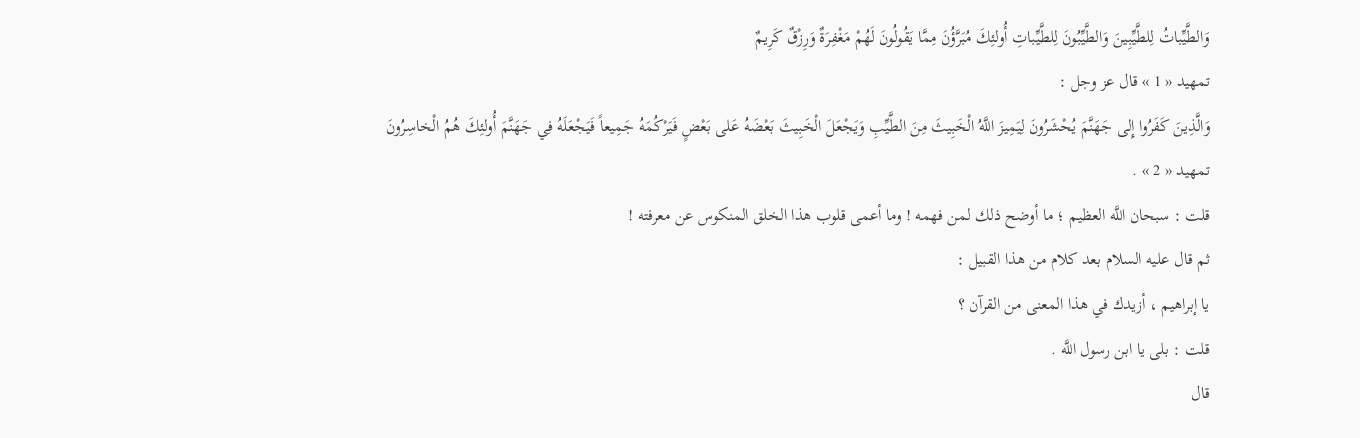وَالطَّيِّباتُ لِلطَّيِّبِينَ وَالطَّيِّبُونَ لِلطَّيِّباتِ أُولئِكَ مُبَرَّؤُنَ مِمَّا يَقُولُونَ لَهُمْ مَغْفِرَةٌ وَرِزْقٌ كَرِيمٌ
تمهيد « 1 » قال عز وجل :
وَالَّذِينَ كَفَرُوا إِلى جَهَنَّمَ يُحْشَرُونَ لِيَمِيزَ اللَّهُ الْخَبِيثَ مِنَ الطَّيِّبِ وَيَجْعَلَ الْخَبِيثَ بَعْضَهُ عَلى بَعْضٍ فَيَرْكُمَهُ جَمِيعاً فَيَجْعَلَهُ فِي جَهَنَّمَ أُولئِكَ هُمُ الْخاسِرُونَ
تمهيد « 2 » .
قلت : سبحان اللَّه العظيم ؛ ما أوضح ذلك لمن فهمه ! وما أعمى قلوب هذا الخلق المنكوس عن معرفته !
ثم قال عليه السلام بعد كلام من هذا القبيل :
يا إبراهيم ، أزيدك في هذا المعنى من القرآن ؟
قلت : بلى يا ابن رسول اللَّه .
قال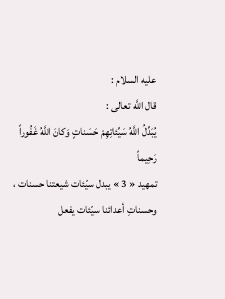عليه السلام :
قال اللَّه تعالى :
يُبَدِّلُ اللَّهُ سَيِّئاتِهِمْ حَسَناتٍ وَكانَ اللَّهُ غَفُوراً رَحِيماً
تمهيد « 3 » يبدل سيّئات شيعتنا حسنات ، وحسناتِ أعدائنا سيّئات يفعل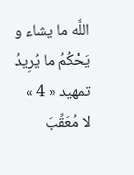اللَّه ما يشاء و
يَحْكُمُ ما يُرِيدُ
تمهيد « 4 »
لا مُعَقِّبَ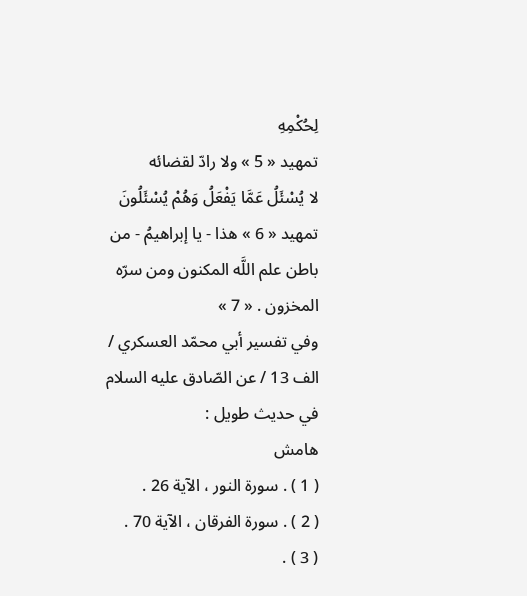لِحُكْمِهِ
تمهيد « 5 » ولا رادّ لقضائه
لا يُسْئَلُ عَمَّا يَفْعَلُ وَهُمْ يُسْئَلُونَ
تمهيد « 6 » هذا - يا إبراهيمُ - من باطن علم اللَّه المكنون ومن سرّه المخزون . « 7 »
وفي تفسير أبي محمّد العسكري / الف 13 / عن الصّادق عليه السلام في حديث طويل :
هامش
( 1 ) . سورة النور ، الآية 26 .
( 2 ) . سورة الفرقان ، الآية 70 .
( 3 ) .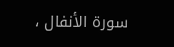سورة الأنفال ،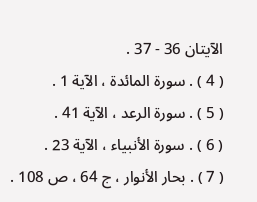الآيتان 36 - 37 .
( 4 ) . سورة المائدة ، الآية 1 .
( 5 ) . سورة الرعد ، الآية 41 .
( 6 ) . سورة الأنبياء ، الآية 23 .
( 7 ) . بحار الأنوار ، ج 64 ، ص 108 .